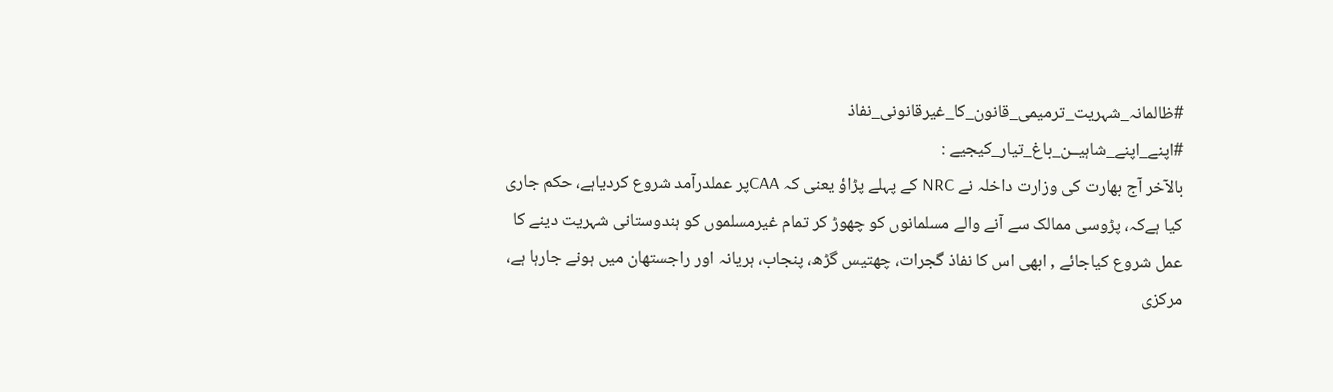#ظالمانہ_شہریت_ترمیمی_قانون_کا_غیرقانونی_نفاذ
#اپنے_اپنے_شاہیــن_باغ_تیار_کیجیے :
بالآخر آج بھارت کی وزارت داخلہ نے NRC کے پہلے پڑاؤ یعنی کہ CAAپر عملدرآمد شروع کردیاہے، حکم جاری کیا ہےکہ، پڑوسی ممالک سے آنے والے مسلمانوں کو چھوڑ کر تمام غیرمسلموں کو ہندوستانی شہریت دینے کا عمل شروع کیاجائے , ابھی اس کا نفاذ گجرات، چھتیس گڑھ، پنجاب، ہریانہ اور راجستھان میں ہونے جارہا ہے، مرکزی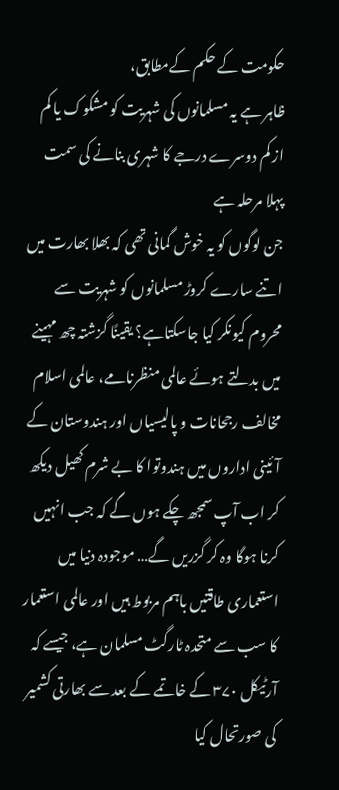حکومت کے حکم کےمطابق،
ظاہر ہے یہ مسلمانوں کی شہریت کو مشکوک یا کم از کم دوسرے درجے کا شہری بنانے کی سمت پہلا مرحلہ ہے
جن لوگوں کو یہ خوش گمانی تھی کہ بھلا بھارت میں اتنے سارے کروڑ مسلمانوں کو شہریت سے محروم کیونکر کیا جاسکتاہے؟ یقینًا گزشتہ چھ مہینے میں بدلتے ہوئے عالمی منظرنامے، عالمی اسلام مخالف رجحانات و پالیسیاں اور ہندوستان کے آئینی اداروں میں ہندوتوا کا بے شرم کھیل دیکھ کر اب آپ سمجھ چکے ہوں گے کہ جب انہیں کرنا ہوگا وہ کر گزریں گے… موجودہ دنیا میں استعماری طاقتیں باہم مربوط ہیں اور عالمی استعمار کا سب سے متحدہ ٹارگٹ مسلمان ہے، جیسے کہ آرٹیکل ۳۷۰ کے خاتمے کے بعد سے بھارتی کشمیر کی صورتحال کیا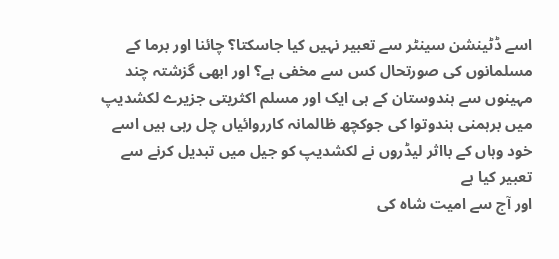اسے ڈٹینشن سینٹر سے تعبیر نہیں کیا جاسکتا؟ چائنا اور برما کے مسلمانوں کی صورتحال کس سے مخفی ہے؟ اور ابھی گزشتہ چند مہینوں سے ہندوستان کے ہی ایک اور مسلم اکثریتی جزیرے لکشدیپ میں برہمنی ہندوتوا کی جوکچھ ظالمانہ کارروائیاں چل رہی ہیں اسے خود وہاں کے بااثر لیڈروں نے لکشدیپ کو جیل میں تبدیل کرنے سے تعبیر کیا ہے
اور آج سے امیت شاہ کی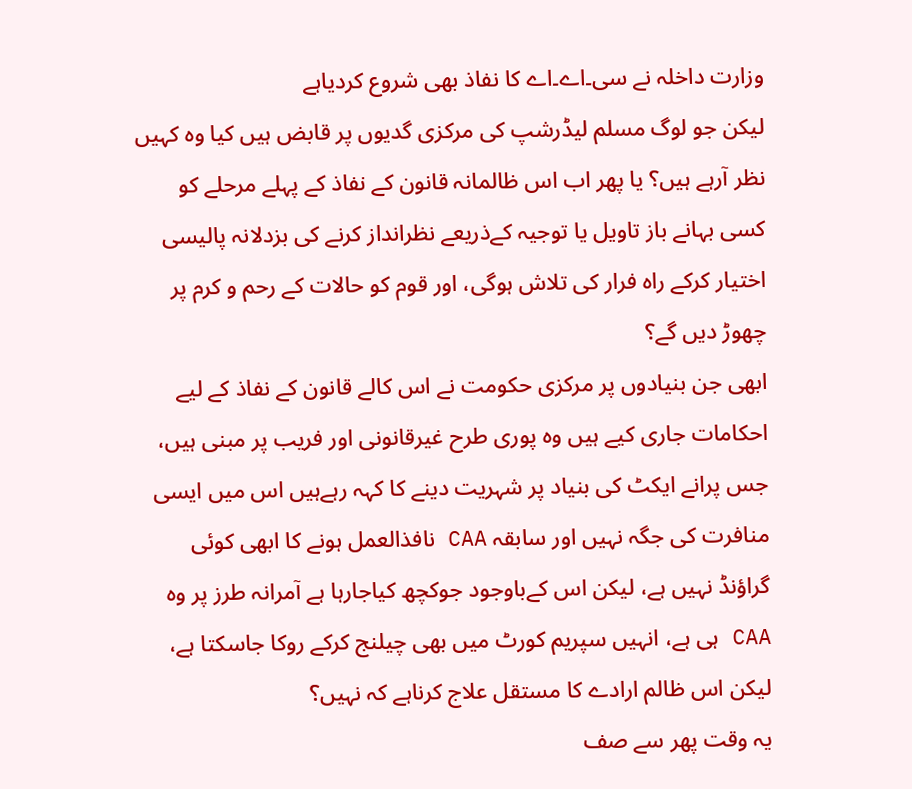وزارت داخلہ نے سی۔اے۔اے کا نفاذ بھی شروع کردیاہے
لیکن جو لوگ مسلم لیڈرشپ کی مرکزی گدیوں پر قابض ہیں کیا وہ کہیں نظر آرہے ہیں؟ یا پھر اب اس ظالمانہ قانون کے نفاذ کے پہلے مرحلے کو کسی بہانے باز تاویل یا توجیہ کےذریعے نظرانداز کرنے کی بزدلانہ پالیسی اختیار کرکے راہ فرار کی تلاش ہوگی، اور قوم کو حالات کے رحم و کرم پر چھوڑ دیں گے؟
ابھی جن بنیادوں پر مرکزی حکومت نے اس کالے قانون کے نفاذ کے لیے احکامات جاری کیے ہیں وہ پوری طرح غیرقانونی اور فریب پر مبنی ہیں، جس پرانے ایکٹ کی بنیاد پر شہریت دینے کا کہہ رہےہیں اس میں ایسی منافرت کی جگہ نہیں اور سابقہ CAA نافذالعمل ہونے کا ابھی کوئی گراؤنڈ نہیں ہے، لیکن اس کےباوجود جوکچھ کیاجارہا ہے آمرانہ طرز پر وہ CAA ہی ہے، انہیں سپریم کورٹ میں بھی چیلنج کرکے روکا جاسکتا ہے، لیکن اس ظالم ارادے کا مستقل علاج کرناہے کہ نہیں؟
یہ وقت پھر سے صف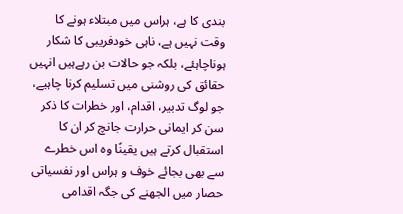بندی کا ہے، ہراس میں مبتلاء ہونے کا وقت نہیں ہے، ناہی خودفریبی کا شکار ہوناچاہئے، بلکہ جو حالات بن رہےہیں انہیں حقائق کی روشنی میں تسلیم کرنا چاہیے،
جو لوگ تدبیر، اقدام، اور خطرات کا ذکر سن کر ایمانی حرارت جانچ کر ان کا استقبال کرتے ہیں یقینًا وہ اس خطرے سے بھی بجائے خوف و ہراس اور نفسیاتی حصار میں الجھنے کی جگہ اقدامی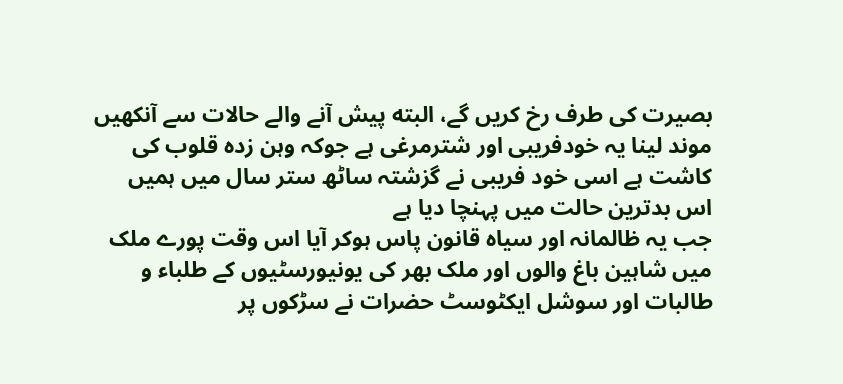بصیرت کی طرف رخ کریں گے، البته پیش آنے والے حالات سے آنکھیں موند لینا يہ خودفریبی اور شترمرغی ہے جوکہ وہن زدہ قلوب کی کاشت ہے اسی خود فریبی نے گزشتہ ساٹھ ستر سال میں ہمیں اس بدترین حالت میں پہنچا دیا ہے
جب یہ ظالمانہ اور سیاہ قانون پاس ہوکر آیا اس وقت پورے ملک میں شاہین باغ والوں اور ملک بھر کی یونیورسٹیوں کے طلباء و طالبات اور سوشل ایکٹوسٹ حضرات نے سڑکوں پر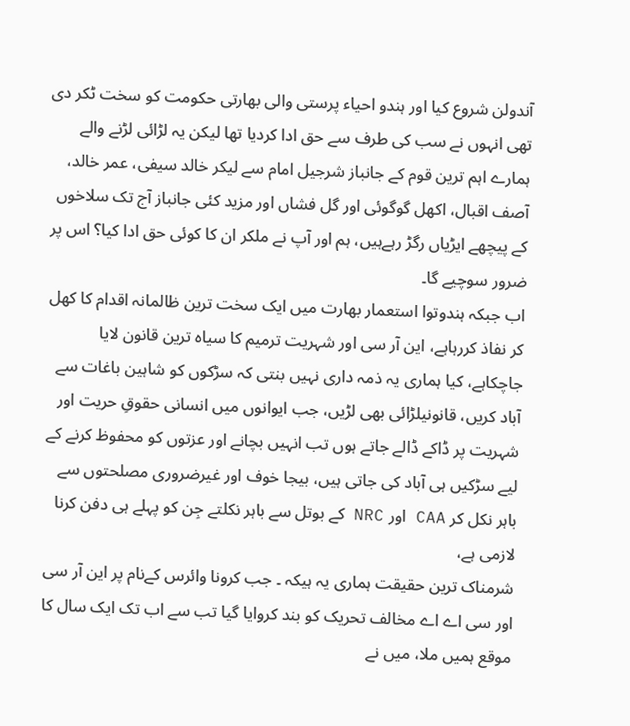آندولن شروع کیا اور ہندو احیاء پرستی والی بھارتی حکومت کو سخت ٹکر دی تھی انہوں نے سب کی طرف سے حق ادا کردیا تھا لیکن یہ لڑائی لڑنے والے ہمارے اہم ترین قوم کے جانباز شرجیل امام سے لیکر خالد سیفی، عمر خالد، آصف اقبال، اکھل گوگوئی اور گل فشاں اور مزید کئی جانباز آج تک سلاخوں کے پیچھے ایڑیاں رگڑ رہےہیں، ہم اور آپ نے ملکر ان کا کوئی حق ادا کیا؟ اس پر ضرور سوچیے گا۔
اب جبکہ ہندوتوا استعمار بھارت میں ایک سخت ترین ظالمانہ اقدام کا کھل کر نفاذ کررہاہے، این آر سی اور شہریت ترمیم کا سیاہ ترین قانون لایا جاچکاہے، کیا ہماری یہ ذمہ داری نہیں بنتی کہ سڑکوں کو شاہین باغات سے آباد کریں، قانونیلڑائی بھی لڑیں، جب ایوانوں میں انسانی حقوقِ حریت اور شہریت پر ڈاکے ڈالے جاتے ہوں تب انہیں بچانے اور عزتوں کو محفوظ کرنے کے ليے سڑکیں ہی آباد کی جاتی ہیں، بیجا خوف اور غیرضروری مصلحتوں سے باہر نکل کر CAA اور NRC کے بوتل سے باہر نکلتے جِن کو پہلے ہی دفن کرنا لازمی ہے،
شرمناک ترین حقیقت ہماری یہ ہیکہ ۔ جب کرونا وائرس کےنام پر این آر سی اور سی اے اے مخالف تحریک کو بند کروایا گیا تب سے اب تک ایک سال کا موقع ہمیں ملا، میں نے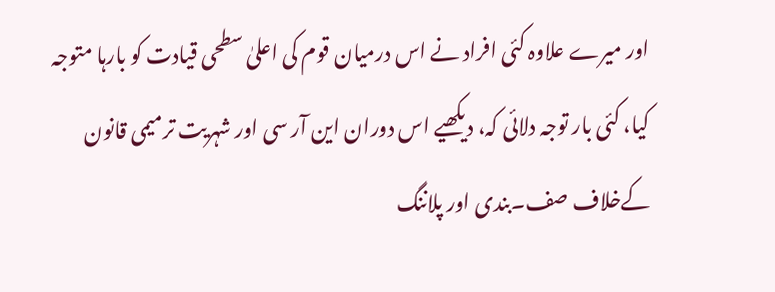اور میرے علاوہ کئی افراد نے اس درمیان قوم کی اعلیٰ سطحی قیادت کو بارہا متوجہ کیا، کئی بار توجہ دلائی کہ، دیکھیے اس دوران این آر سی اور شہریت ترمیمی قانون کےخلاف صف۔بندی اور پلاننگ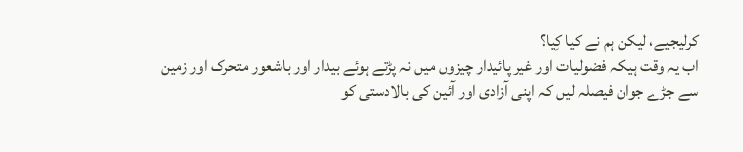کرلیجیے، لیکن ہم نے کیا کِیا؟
اب یہ وقت ہیکہ فضولیات اور غیر پائیدار چیزوں میں نہ پڑتے ہوئے بیدار اور باشعور متحرک اور زمین سے جڑے جوان فیصلہ لیں کہ اپنی آزادی اور آئین کی بالادستی کو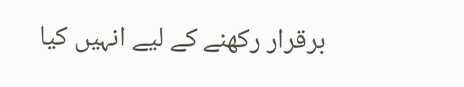برقرار رکھنے کے لیے انہیں کیا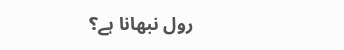رول نبھانا ہے؟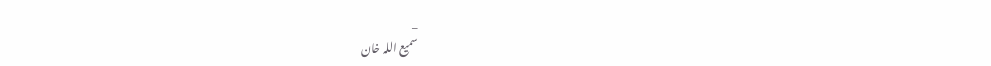_
سمیع اللہ خان